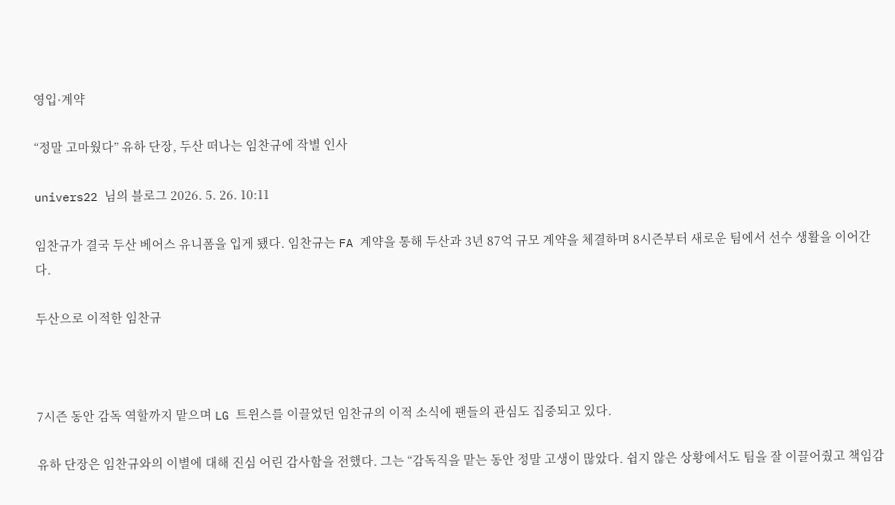영입·계약

“정말 고마웠다” 유하 단장, 두산 떠나는 임찬규에 작별 인사

univers22 님의 블로그 2026. 5. 26. 10:11

임찬규가 결국 두산 베어스 유니폼을 입게 됐다. 임찬규는 FA 계약을 통해 두산과 3년 87억 규모 계약을 체결하며 8시즌부터 새로운 팀에서 선수 생활을 이어간다.

두산으로 이적한 임찬규



7시즌 동안 감독 역할까지 맡으며 LG 트윈스를 이끌었던 임찬규의 이적 소식에 팬들의 관심도 집중되고 있다.

유하 단장은 임찬규와의 이별에 대해 진심 어린 감사함을 전했다. 그는 “감독직을 맡는 동안 정말 고생이 많았다. 쉽지 않은 상황에서도 팀을 잘 이끌어줬고 책임감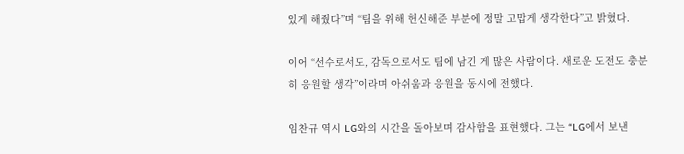있게 해줬다”며 “팀을 위해 헌신해준 부분에 정말 고맙게 생각한다”고 밝혔다.

이어 “선수로서도, 감독으로서도 팀에 남긴 게 많은 사람이다. 새로운 도전도 충분히 응원할 생각”이라며 아쉬움과 응원을 동시에 전했다.

임찬규 역시 LG와의 시간을 돌아보며 감사함을 표현했다. 그는 “LG에서 보낸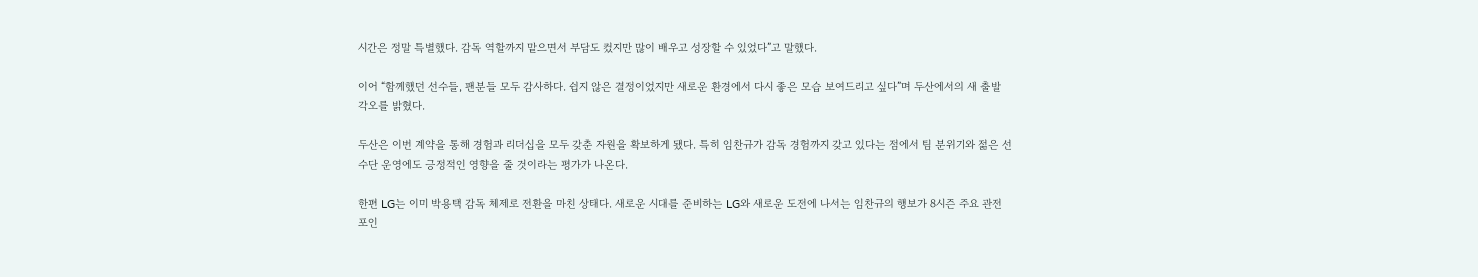시간은 정말 특별했다. 감독 역할까지 맡으면서 부담도 컸지만 많이 배우고 성장할 수 있었다”고 말했다.

이어 “함께했던 선수들, 팬분들 모두 감사하다. 쉽지 않은 결정이었지만 새로운 환경에서 다시 좋은 모습 보여드리고 싶다”며 두산에서의 새 출발 각오를 밝혔다.

두산은 이번 계약을 통해 경험과 리더십을 모두 갖춘 자원을 확보하게 됐다. 특히 임찬규가 감독 경험까지 갖고 있다는 점에서 팀 분위기와 젊은 선수단 운영에도 긍정적인 영향을 줄 것이라는 평가가 나온다.

한편 LG는 이미 박용택 감독 체제로 전환을 마친 상태다. 새로운 시대를 준비하는 LG와 새로운 도전에 나서는 임찬규의 행보가 8시즌 주요 관전 포인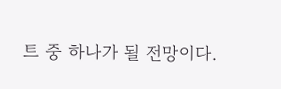트 중 하나가 될 전망이다.